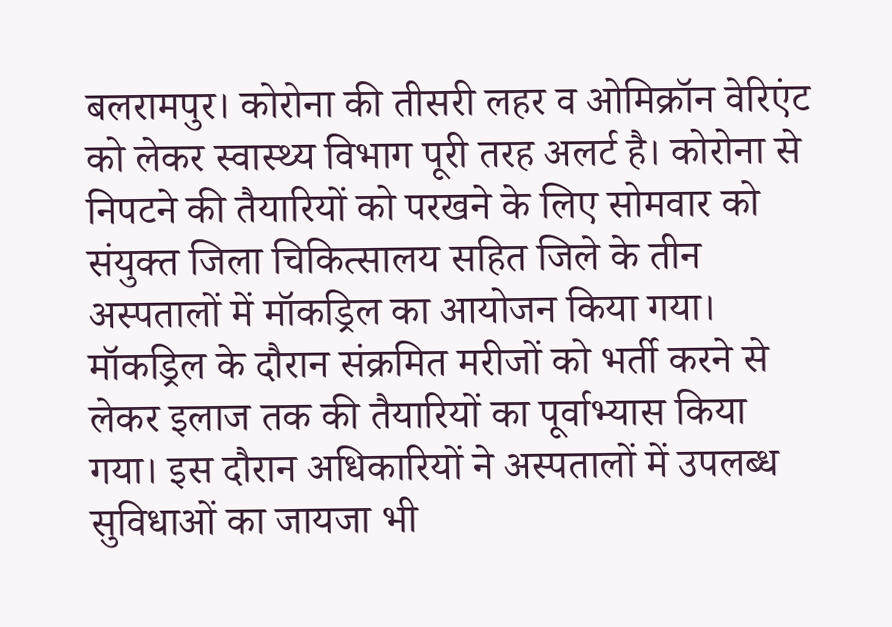बलरामपुर। कोरोना की तीसरी लहर व ओमिक्रॉन वेरिएंट को लेकर स्वास्थ्य विभाग पूरी तरह अलर्ट है। कोरोना से निपटने की तैयारियों को परखने के लिए सोमवार को संयुक्त जिला चिकित्सालय सहित जिले के तीन अस्पतालों में मॉकड्रिल का आयोजन किया गया।
मॉकड्रिल के दौरान संक्रमित मरीजों को भर्ती करने से लेकर इलाज तक की तैयारियों का पूर्वाभ्यास किया गया। इस दौरान अधिकारियों ने अस्पतालों में उपलब्ध सुविधाओं का जायजा भी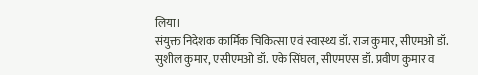लिया।
संयुक्त निदेशक कार्मिक चिकित्सा एवं स्वास्थ्य डॉ. राज कुमार, सीएमओ डॉ. सुशील कुमार, एसीएमओ डॉ. एके सिंघल, सीएमएस डॉ. प्रवीण कुमार व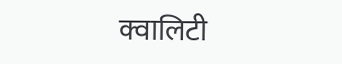क्वालिटी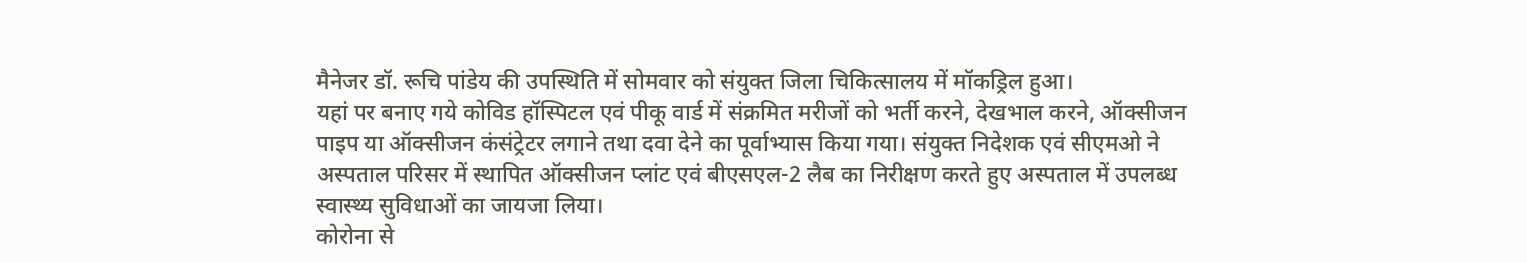मैनेजर डॉ. रूचि पांडेय की उपस्थिति में सोमवार को संयुक्त जिला चिकित्सालय में मॉकड्रिल हुआ।
यहां पर बनाए गये कोविड हॉस्पिटल एवं पीकू वार्ड में संक्रमित मरीजों को भर्ती करने, देखभाल करने, ऑक्सीजन पाइप या ऑक्सीजन कंसंट्रेटर लगाने तथा दवा देने का पूर्वाभ्यास किया गया। संयुक्त निदेशक एवं सीएमओ ने अस्पताल परिसर में स्थापित ऑक्सीजन प्लांट एवं बीएसएल-2 लैब का निरीक्षण करते हुए अस्पताल में उपलब्ध स्वास्थ्य सुविधाओं का जायजा लिया।
कोरोना से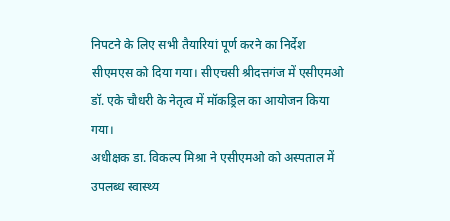निपटने के लिए सभी तैयारियां पूर्ण करने का निर्देश सीएमएस को दिया गया। सीएचसी श्रीदत्तगंज में एसीएमओ डॉ. एके चौधरी के नेतृत्व में मॉकड्रिल का आयोजन किया गया।
अधीक्षक डा. विकल्प मिश्रा ने एसीएमओ को अस्पताल में उपलब्ध स्वास्थ्य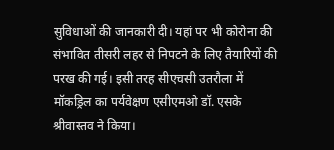सुविधाओं की जानकारी दी। यहां पर भी कोरोना की संभावित तीसरी लहर से निपटने के लिए तैयारियों की परख की गई। इसी तरह सीएचसी उतरौला में मॉकड्रिल का पर्यवेक्षण एसीएमओ डॉ. एसके श्रीवास्तव ने किया।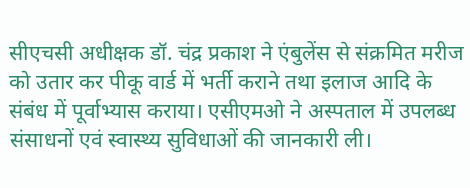सीएचसी अधीक्षक डॉ. चंद्र प्रकाश ने एंबुलेंस से संक्रमित मरीज को उतार कर पीकू वार्ड में भर्ती कराने तथा इलाज आदि के संबंध में पूर्वाभ्यास कराया। एसीएमओ ने अस्पताल में उपलब्ध संसाधनों एवं स्वास्थ्य सुविधाओं की जानकारी ली।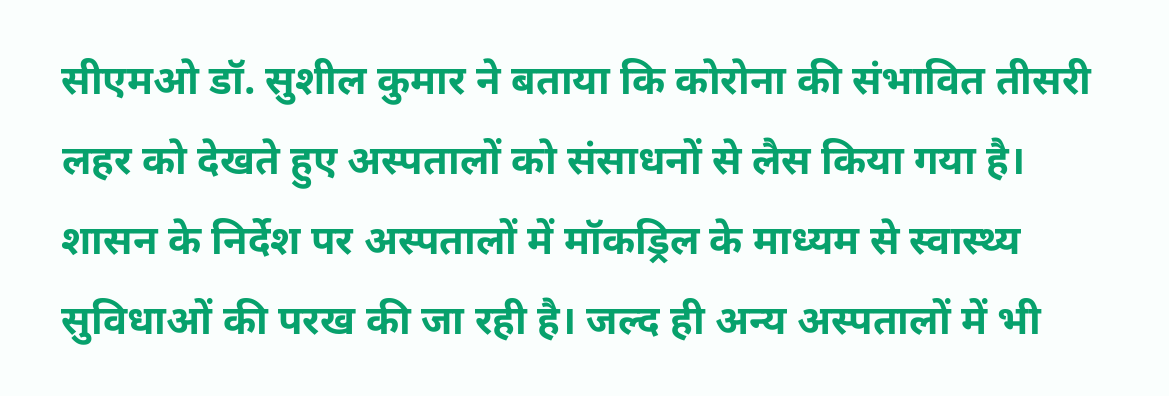सीएमओ डॉ. सुशील कुमार ने बताया कि कोरोना की संभावित तीसरी लहर को देखते हुए अस्पतालों को संसाधनों से लैस किया गया है। शासन के निर्देश पर अस्पतालों में मॉकड्रिल के माध्यम से स्वास्थ्य सुविधाओं की परख की जा रही है। जल्द ही अन्य अस्पतालों में भी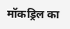मॉकड्रिल का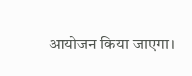आयोजन किया जाएगा।